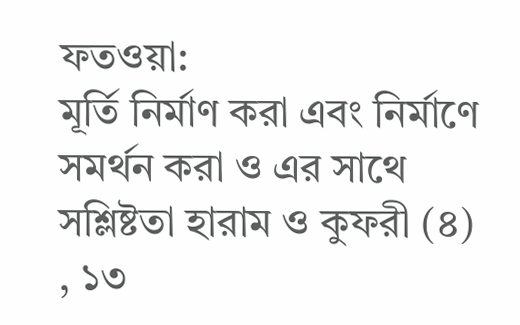ফতওয়া:
মূর্তি নির্মাণ করা এবং নির্মাণে সমর্থন করা ও এর সাথে সশ্লিষ্টতা হারাম ও কুফরী (৪)
, ১৩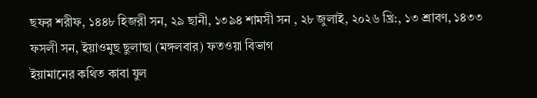ছফর শরীফ, ১৪৪৮ হিজরী সন, ২৯ ছানী, ১৩৯৪ শামসী সন , ২৮ জুলাই, ২০২৬ খ্রি:, ১৩ শ্রাবণ, ১৪৩৩ ফসলী সন, ইয়াওমুছ ছুলাছা (মঙ্গলবার) ফতওয়া বিভাগ
ইয়ামানের কথিত কাবা যুল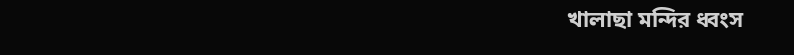খালাছা মন্দির ধ্বংস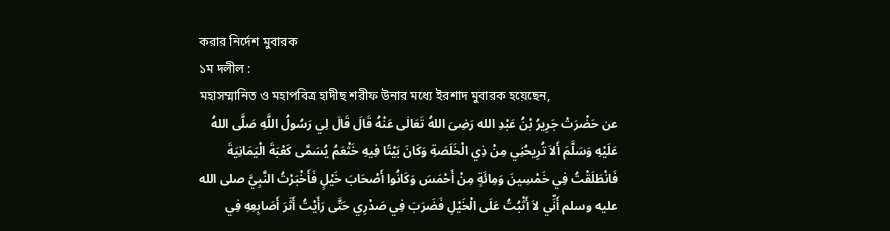করার নির্দেশ মুবারক
১ম দলীল :
মহাসম্মানিত ও মহাপবিত্র হাদীছ শরীফ উনার মধ্যে ইরশাদ মুবারক হয়েছেন,
عن حَضْرَتْ جَرِيرُ بْنُ عَبْدِ الله رَضِىَ اللهُ تَعَالٰى عَنْهُ قَالَ قَالَ لِي رَسُولُ اللَّهِ صَلَّى اللهُ عَلَيْهِ وَسَلَّمَ أَلاَ تُرِيحُنِي مِنْ ذِي الْخَلَصَةِ وَكَانَ بَيْتًا فِيهِ خَثْعَمُ يُسَمَّى كَعْبَةَ الْيَمَانِيَةَ فَانْطَلَقْتُ فِي خَمْسِينَ وَمِائَةٍ مِنْ أَحْمَسَ وَكَانُوا أَصْحَابَ خَيْلٍ فَأَخْبَرْتُ النَّبِيَّ صلى الله عليه وسلم أَنِّي لاَ أَثْبُتُ عَلَى الْخَيْلِ فَضَرَبَ فِي صَدْرِي حَتَّى رَأَيْتُ أَثَرَ أَصَابِعِهِ فِي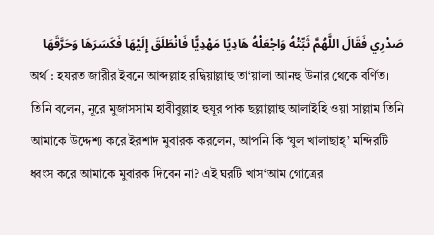صَدْرِي فَقَالَ اللَّهُمَّ ثَبِّتْهُ وَاجْعَلْهُ هَادِيًا مَهْدِيًّا فَانْطَلَقَ إِلَيْهَا فَكَسَرَهَا وَحَرَّقَهَا
অর্থ : হযরত জারীর ইবনে আব্দল্লাহ রদ্বিয়াল্লাহু তা‘য়ালা আনহু উনার থেকে বর্ণিত। তিনি বলেন, নূরে মুজাসসাম হাবীবুল্লাহ হুযূর পাক ছল্লাল্লাহু আলাইহি ওয়া সাল্লাম তিনি আমাকে উদ্দেশ্য করে ইরশাদ মুবারক করলেন, আপনি কি ‘যুল খালাছাহ্’ মন্দিরটি ধ্বংস করে আমাকে মুবারক দিবেন না? এই ঘরটি খাস‘আম গোত্রের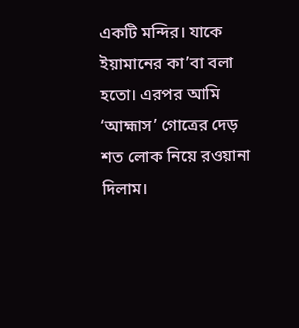একটি মন্দির। যাকে ইয়ামানের কা’বা বলা হতো। এরপর আমি ‘আহ্মাস’ গোত্রের দেড় শত লোক নিয়ে রওয়ানা দিলাম।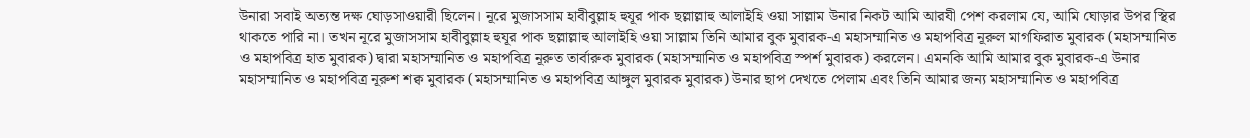উনারা সবাই অত্যন্ত দক্ষ ঘোড়সাওয়ারী ছিলেন। নূরে মুজাসসাম হাবীবুল্লাহ হুযূর পাক ছল্লাল্লাহু আলাইহি ওয়া সাল্লাম উনার নিকট আমি আরযী পেশ করলাম যে, আমি ঘোড়ার উপর স্থির থাকতে পারি না। তখন নূরে মুজাসসাম হাবীবুল্লাহ হুযূর পাক ছল্লাল্লাহু আলাইহি ওয়া সাল্লাম তিনি আমার বুক মুবারক-এ মহাসম্মানিত ও মহাপবিত্র নূরুল মাগফিরাত মুবারক (মহাসম্মানিত ও মহাপবিত্র হাত মুবারক) দ্বারা মহাসম্মানিত ও মহাপবিত্র নূরুত তার্বারুক মুবারক (মহাসম্মানিত ও মহাপবিত্র স্পর্শ মুবারক) করলেন। এমনকি আমি আমার বুক মুবারক-এ উনার মহাসম্মানিত ও মহাপবিত্র নূরুশ শক্ব মুবারক (মহাসম্মানিত ও মহাপবিত্র আঙ্গুল মুবারক মুবারক) উনার ছাপ দেখতে পেলাম এবং তিনি আমার জন্য মহাসম্মানিত ও মহাপবিত্র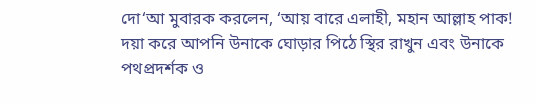দো‘আ মুবারক করলেন, ‘আয় বারে এলাহী, মহান আল্লাহ পাক! দয়া করে আপনি উনাকে ঘোড়ার পিঠে স্থির রাখুন এবং উনাকে পথপ্রদর্শক ও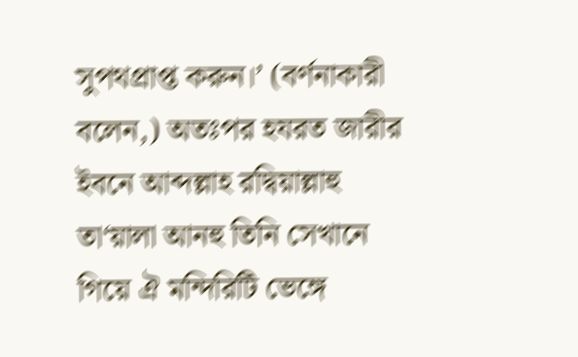সুপথপ্রাপ্ত করুন।’ (বর্ণনাকারী বলেন,) অতঃপর হযরত জারীর ইবনে আব্দল্লাহ রদ্বিয়াল্লাহু তা‘য়ালা আনহু তিনি সেখানে গিয়ে ঐ মন্দিরিটি ভেঙ্গে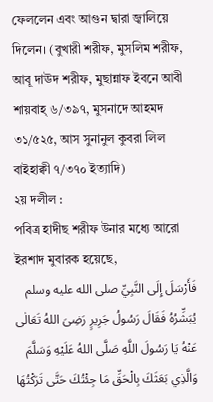ফেললেন এবং আগুন দ্বারা জ্বালিয়ে দিলেন। (বুখারী শরীফ, মুসলিম শরীফ, আবূ দাঊদ শরীফ, মুছান্নাফ ইবনে আবী শায়বাহ্ ৬/৩৯৭, মুসনাদে আহমদ ৩১/৫২৫, আস সুনানুল কুবরা লিল বাইহাক্বী ৭/৩৭০ ইত্যাদি)
২য় দলীল :
পবিত্র হাদীছ শরীফ উনার মধ্যে আরো ইরশাদ মুবারক হয়েছে,
فَأَرْسَلَ إِلَى النَّبِيِّ صلى الله عليه وسلم يُبَشِّرُهُ فَقَالَ رَسُولُ جَرِيرٍ رَضِىَ اللهُ تَعَالٰى عَنْهُ يَا رَسُولَ اللَّهِ صَلَّى اللهُ عَلَيْهِ وَسَلَّمَ وَالَّذِي بَعَثَكَ بِالْحَقِّ مَا جِئْتُكَ حَتَّى تَرَكْتُهَا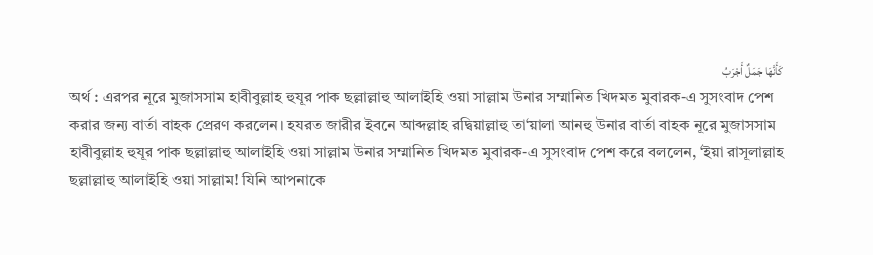كَأَنَّهَا جَمَلٌ أَجْرَبُ
অর্থ : এরপর নূরে মুজাসসাম হাবীবুল্লাহ হুযূর পাক ছল্লাল্লাহু আলাইহি ওয়া সাল্লাম উনার সম্মানিত খিদমত মুবারক-এ সুসংবাদ পেশ করার জন্য বার্তা বাহক প্রেরণ করলেন। হযরত জারীর ইবনে আব্দল্লাহ রদ্বিয়াল্লাহু তা‘য়ালা আনহু উনার বার্তা বাহক নূরে মুজাসসাম হাবীবুল্লাহ হুযূর পাক ছল্লাল্লাহু আলাইহি ওয়া সাল্লাম উনার সম্মানিত খিদমত মুবারক-এ সুসংবাদ পেশ করে বললেন, ‘ইয়া রাসূলাল্লাহ ছল্লাল্লাহু আলাইহি ওয়া সাল্লাম! যিনি আপনাকে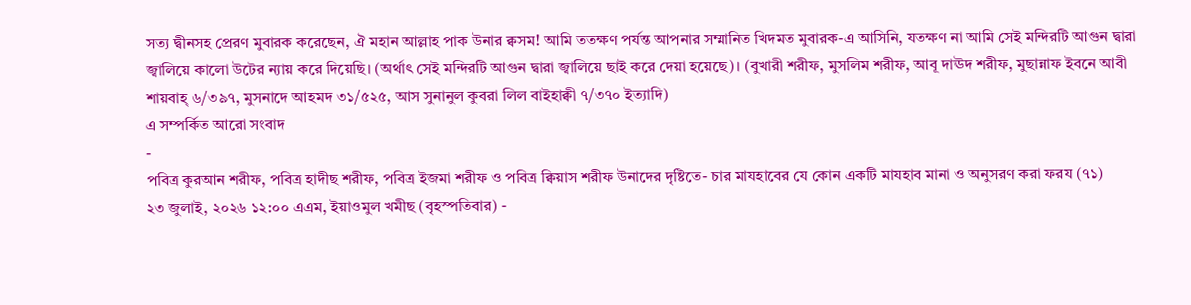সত্য দ্বীনসহ প্রেরণ মুবারক করেছেন, ঐ মহান আল্লাহ পাক উনার ক্বসম! আমি ততক্ষণ পর্যন্ত আপনার সম্মানিত খিদমত মুবারক-এ আসিনি, যতক্ষণ না আমি সেই মন্দিরটি আগুন দ্বারা জ্বালিয়ে কালো উটের ন্যায় করে দিয়েছি। (অর্থাৎ সেই মন্দিরটি আগুন দ্বারা জ্বালিয়ে ছাই করে দেয়া হয়েছে)। (বুখারী শরীফ, মুসলিম শরীফ, আবূ দাঊদ শরীফ, মুছান্নাফ ইবনে আবী শায়বাহ্ ৬/৩৯৭, মুসনাদে আহমদ ৩১/৫২৫, আস সুনানুল কুবরা লিল বাইহাক্বী ৭/৩৭০ ইত্যাদি)
এ সম্পর্কিত আরো সংবাদ
-
পবিত্র কুরআন শরীফ, পবিত্র হাদীছ শরীফ, পবিত্র ইজমা শরীফ ও পবিত্র ক্বিয়াস শরীফ উনাদের দৃষ্টিতে- চার মাযহাবের যে কোন একটি মাযহাব মানা ও অনুসরণ করা ফরয (৭১)
২৩ জুলাই, ২০২৬ ১২:০০ এএম, ইয়াওমুল খমীছ (বৃহস্পতিবার) -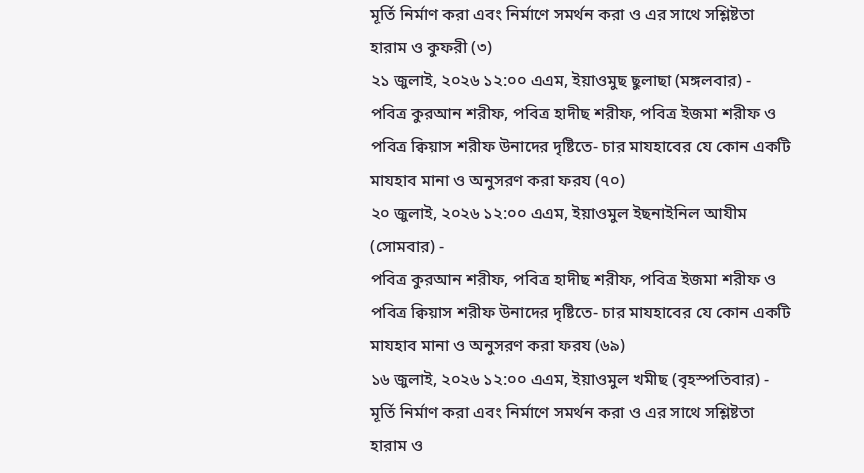মূর্তি নির্মাণ করা এবং নির্মাণে সমর্থন করা ও এর সাথে সশ্লিষ্টতা হারাম ও কুফরী (৩)
২১ জুলাই, ২০২৬ ১২:০০ এএম, ইয়াওমুছ ছুলাছা (মঙ্গলবার) -
পবিত্র কুরআন শরীফ, পবিত্র হাদীছ শরীফ, পবিত্র ইজমা শরীফ ও পবিত্র ক্বিয়াস শরীফ উনাদের দৃষ্টিতে- চার মাযহাবের যে কোন একটি মাযহাব মানা ও অনুসরণ করা ফরয (৭০)
২০ জুলাই, ২০২৬ ১২:০০ এএম, ইয়াওমুল ইছনাইনিল আযীম (সোমবার) -
পবিত্র কুরআন শরীফ, পবিত্র হাদীছ শরীফ, পবিত্র ইজমা শরীফ ও পবিত্র ক্বিয়াস শরীফ উনাদের দৃষ্টিতে- চার মাযহাবের যে কোন একটি মাযহাব মানা ও অনুসরণ করা ফরয (৬৯)
১৬ জুলাই, ২০২৬ ১২:০০ এএম, ইয়াওমুল খমীছ (বৃহস্পতিবার) -
মূর্তি নির্মাণ করা এবং নির্মাণে সমর্থন করা ও এর সাথে সশ্লিষ্টতা হারাম ও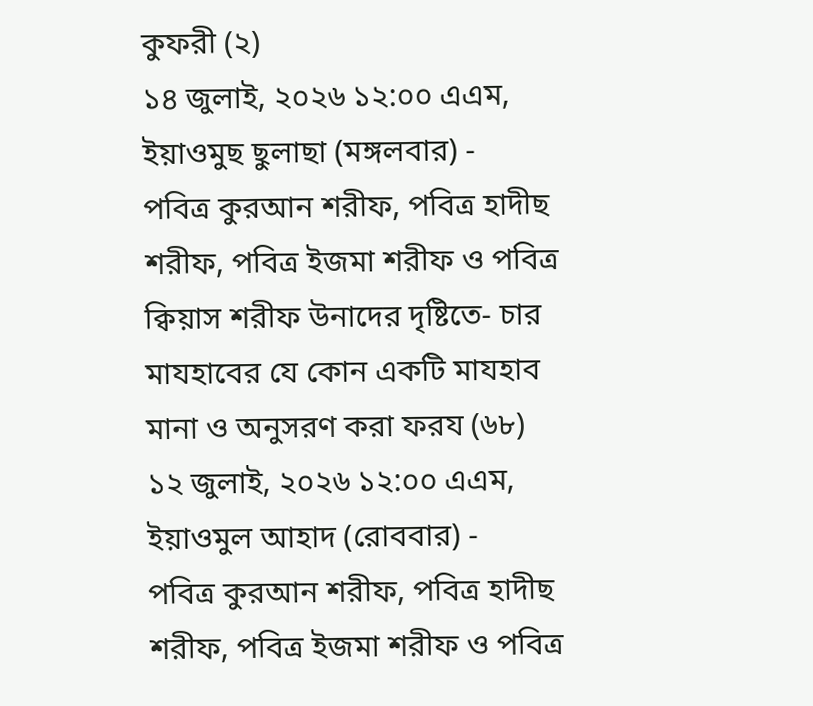কুফরী (২)
১৪ জুলাই, ২০২৬ ১২:০০ এএম, ইয়াওমুছ ছুলাছা (মঙ্গলবার) -
পবিত্র কুরআন শরীফ, পবিত্র হাদীছ শরীফ, পবিত্র ইজমা শরীফ ও পবিত্র ক্বিয়াস শরীফ উনাদের দৃষ্টিতে- চার মাযহাবের যে কোন একটি মাযহাব মানা ও অনুসরণ করা ফরয (৬৮)
১২ জুলাই, ২০২৬ ১২:০০ এএম, ইয়াওমুল আহাদ (রোববার) -
পবিত্র কুরআন শরীফ, পবিত্র হাদীছ শরীফ, পবিত্র ইজমা শরীফ ও পবিত্র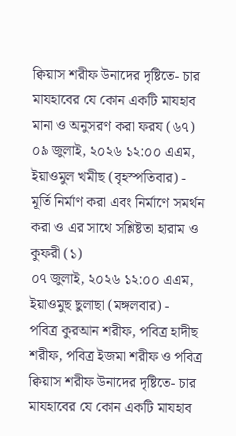ক্বিয়াস শরীফ উনাদের দৃষ্টিতে- চার মাযহাবের যে কোন একটি মাযহাব মানা ও অনুসরণ করা ফরয (৬৭)
০৯ জুলাই, ২০২৬ ১২:০০ এএম, ইয়াওমুল খমীছ (বৃহস্পতিবার) -
মূর্তি নির্মাণ করা এবং নির্মাণে সমর্থন করা ও এর সাথে সশ্লিষ্টতা হারাম ও কুফরী (১)
০৭ জুলাই, ২০২৬ ১২:০০ এএম, ইয়াওমুছ ছুলাছা (মঙ্গলবার) -
পবিত্র কুরআন শরীফ, পবিত্র হাদীছ শরীফ, পবিত্র ইজমা শরীফ ও পবিত্র ক্বিয়াস শরীফ উনাদের দৃষ্টিতে- চার মাযহাবের যে কোন একটি মাযহাব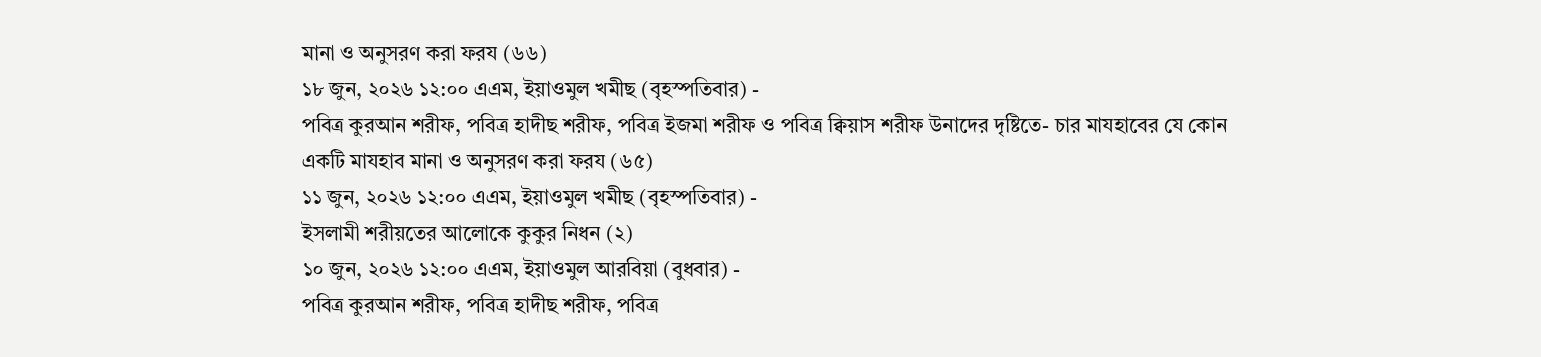মানা ও অনুসরণ করা ফরয (৬৬)
১৮ জুন, ২০২৬ ১২:০০ এএম, ইয়াওমুল খমীছ (বৃহস্পতিবার) -
পবিত্র কুরআন শরীফ, পবিত্র হাদীছ শরীফ, পবিত্র ইজমা শরীফ ও পবিত্র ক্বিয়াস শরীফ উনাদের দৃষ্টিতে- চার মাযহাবের যে কোন একটি মাযহাব মানা ও অনুসরণ করা ফরয (৬৫)
১১ জুন, ২০২৬ ১২:০০ এএম, ইয়াওমুল খমীছ (বৃহস্পতিবার) -
ইসলামী শরীয়তের আলোকে কুকুর নিধন (২)
১০ জুন, ২০২৬ ১২:০০ এএম, ইয়াওমুল আরবিয়া (বুধবার) -
পবিত্র কুরআন শরীফ, পবিত্র হাদীছ শরীফ, পবিত্র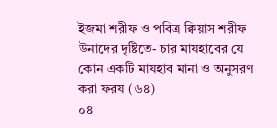ইজমা শরীফ ও পবিত্র ক্বিয়াস শরীফ উনাদের দৃষ্টিতে- চার মাযহাবের যে কোন একটি মাযহাব মানা ও অনুসরণ করা ফরয (৬৪)
০৪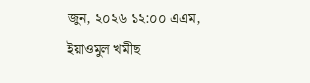জুন, ২০২৬ ১২:০০ এএম, ইয়াওমুল খমীছ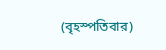(বৃহস্পতিবার)